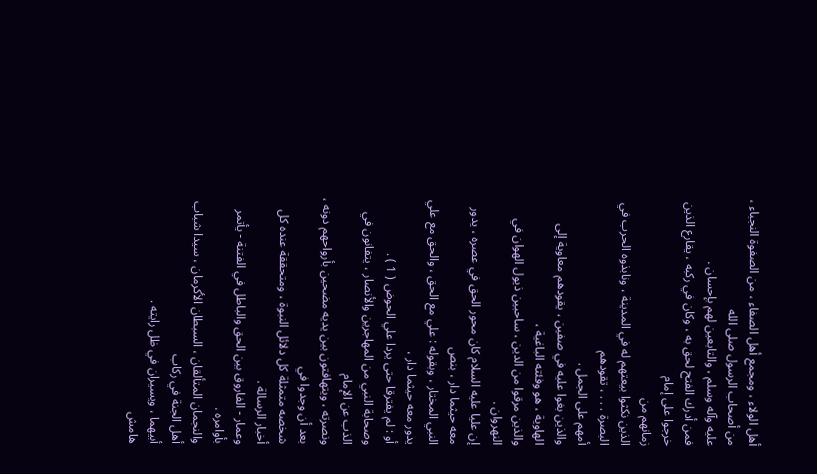أهل الولاء ، ومجمع أهل الصفاء ، من الصفوة النجباء ، من أصحاب الرسول صلى الله
عليه وآله وسلم ، والتابعين لهم بإحسان .
فمن أدرك الفتح لحق به ، وكان في ركبه ، يقارع الذين خرجوا على إمام
زمانهم من
الذين نكثوا بيعتهم له في المدينة ، ونابذوه الحرب في البصرة . . . ، تقودهم
أمهم على الجمل .
والذين بغوا عليه في صفين ، يقودهم معاوية إلى الهاوية ، هو وفئته الباغية ،
والذين مرقوا من الدين ، ساحبين ذيول الهوان في النهروان .
إن عليا عليه السلام كان محور الحق في عصره ، يدور معه حيثما دار ، بنص
النبي المختار ، وبقوله : علي مع الحق ، والحق مع علي يدور معه حيثما دار ،
أو : لم يفترقا حتى يردا علي الحوض ( 1 ) .
وصحابة النبي من المهاجرين والأنصار ، يتفانون في الذب عن الإمام
ونصرته ، ويتهافتون بين يديه مضحين بأرواحهم دونه ، بعد أن وجدوا في
شخصه متمثلة كل دلائل النبوة ، ومتحققة عنده كل أخبار الرسالة .
وعمار - الفاروق بين الحق والباطل في الفتنة - يأتمر بأوامره .
والنجمان المتألقان ، السبطان الأكرمان ، سيدا شباب أهل الجنة في ركاب
أبيهما ، ويسيران في ظل رايته .
هامش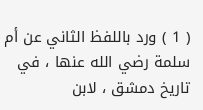( 1 ) ورد باللفظ الثاني عن أم سلمة رضي الله عنها ، في تاريخ دمشق ، لابن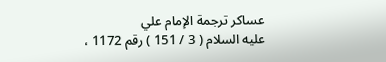عساكر ترجمة الإمام علي
عليه السلام ( 3 / 151 ) رقم 1172 ،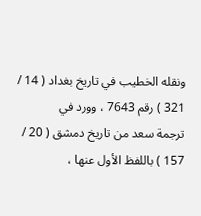ونقله الخطيب في تاريخ بغداد ( 14 / 321 ) رقم 7643 ، وورد في
ترجمة سعد من تاريخ دمشق ( 20 / 157 ) باللفظ الأول عنها ،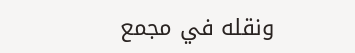ونقله في مجمع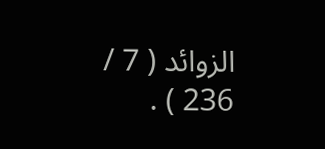الزوائد ( 7 / 236 ) .